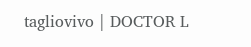tagliovivo | DOCTOR L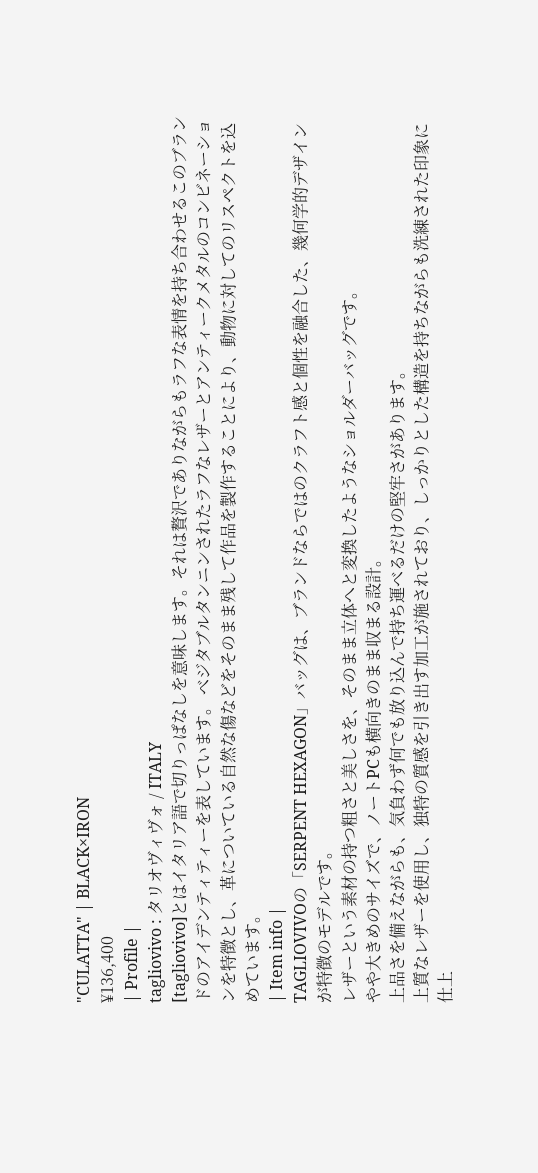"CULATTA" | BLACK×IRON
¥136,400
| Profile |
tagliovivo : タリオヴィヴォ / ITALY
[tagliovivo]とはイタリア語で切りっぱなしを意味します。それは贅沢でありながらもラフな表情を持ち合わせるこのブランドのアイデンティティーを表しています。 べジタブルタンニンされたラフなレザーとアンティークメタルのコンビネーションを特徴とし、革についている自然な傷などをそのまま残して作品を製作することにより、動物に対してのリスペクトを込めています。
| Item info |
TAGLIOVIVOの「SERPENT HEXAGON」バッグは、ブランドならではのクラフト感と個性を融合した、幾何学的デザインが特徴のモデルです。
レザーという素材の持つ粗さと美しさを、そのまま立体へと変換したようなショルダーバッグです。
やや大きめのサイズで、ノートPCも横向きのまま収まる設計。
上品さを備えながらも、気負わず何でも放り込んで持ち運べるだけの堅牢さがあります。
上質なレザーを使用し、独特の質感を引き出す加工が施されており、しっかりとした構造を持ちながらも洗練された印象に仕上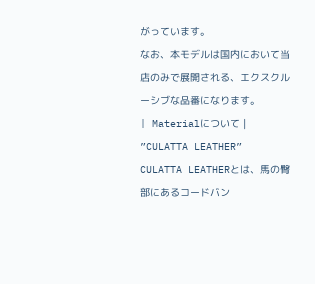がっています。
なお、本モデルは国内において当店のみで展開される、エクスクルーシブな品番になります。
| Materialについて |
”CULATTA LEATHER”
CULATTA LEATHERとは、馬の臀部にあるコードバン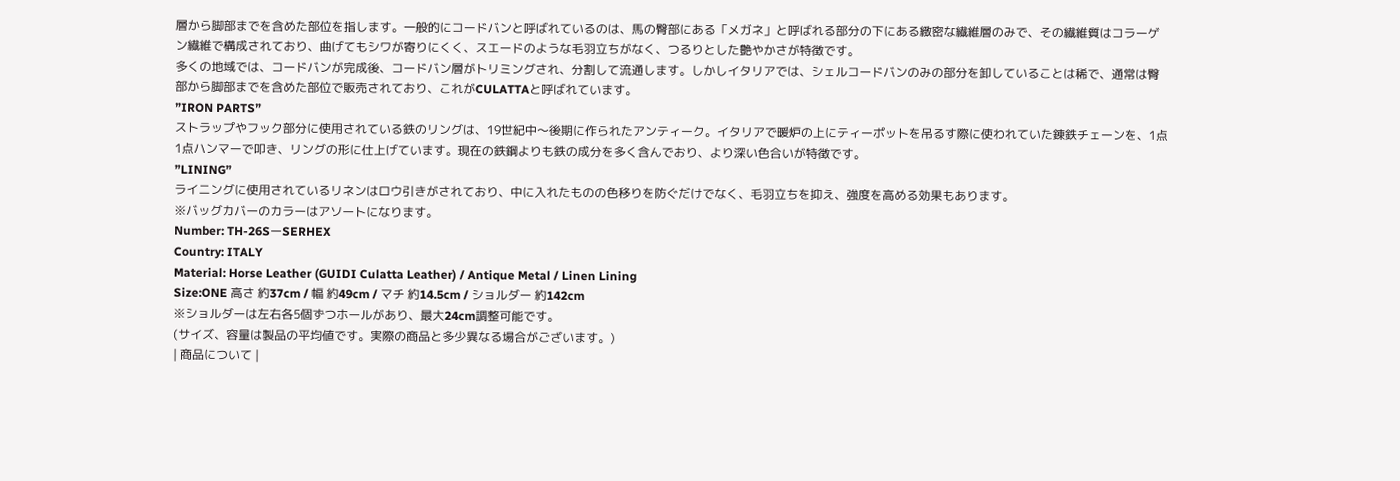層から脚部までを含めた部位を指します。一般的にコードバンと呼ばれているのは、馬の臀部にある「メガネ」と呼ばれる部分の下にある緻密な繊維層のみで、その繊維質はコラーゲン繊維で構成されており、曲げてもシワが寄りにくく、スエードのような毛羽立ちがなく、つるりとした艶やかさが特徴です。
多くの地域では、コードバンが完成後、コードバン層がトリミングされ、分割して流通します。しかしイタリアでは、シェルコードバンのみの部分を卸していることは稀で、通常は臀部から脚部までを含めた部位で販売されており、これがCULATTAと呼ばれています。
”IRON PARTS”
ストラップやフック部分に使用されている鉄のリングは、19世紀中〜後期に作られたアンティーク。イタリアで暖炉の上にティーポットを吊るす際に使われていた錬鉄チェーンを、1点1点ハンマーで叩き、リングの形に仕上げています。現在の鉄鋼よりも鉄の成分を多く含んでおり、より深い色合いが特徴です。
”LINING”
ライニングに使用されているリネンはロウ引きがされており、中に入れたものの色移りを防ぐだけでなく、毛羽立ちを抑え、強度を高める効果もあります。
※バッグカバーのカラーはアソートになります。
Number: TH-26SーSERHEX
Country: ITALY
Material: Horse Leather (GUIDI Culatta Leather) / Antique Metal / Linen Lining
Size:ONE 高さ 約37cm / 幅 約49cm / マチ 約14.5cm / ショルダー 約142cm
※ショルダーは左右各5個ずつホールがあり、最大24cm調整可能です。
(サイズ、容量は製品の平均値です。実際の商品と多少異なる場合がございます。)
| 商品について |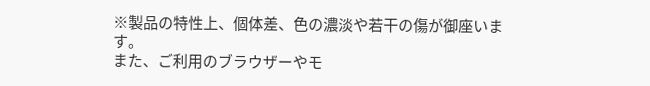※製品の特性上、個体差、色の濃淡や若干の傷が御座います。
また、ご利用のブラウザーやモ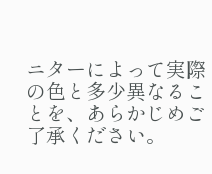ニターによって実際の色と多少異なることを、あらかじめご了承ください。